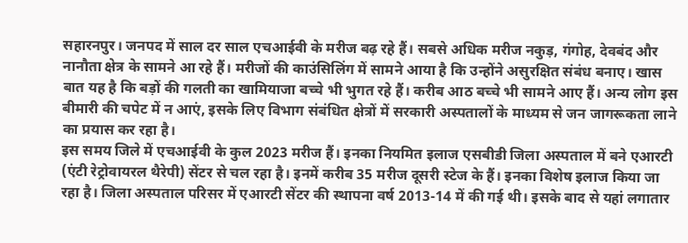सहारनपुर। जनपद में साल दर साल एचआईवी के मरीज बढ़ रहे हैं। सबसे अधिक मरीज नकुड़, गंगोह, देवबंद और नानौता क्षेत्र के सामने आ रहे हैं। मरीजों की काउंसिलिंग में सामने आया है कि उन्होंने असुरक्षित संबंध बनाए। खास बात यह है कि बड़ों की गलती का खामियाजा बच्चे भी भुगत रहे हैं। करीब आठ बच्चे भी सामने आए हैं। अन्य लोग इस बीमारी की चपेट में न आएं, इसके लिए विभाग संबंधित क्षेत्रों में सरकारी अस्पतालों के माध्यम से जन जागरूकता लाने का प्रयास कर रहा है।
इस समय जिले में एचआईवी के कुल 2023 मरीज हैं। इनका नियमित इलाज एसबीडी जिला अस्पताल में बने एआरटी (एंटी रेट्रोवायरल थैरेपी) सेंटर से चल रहा है। इनमें करीब 35 मरीज दूसरी स्टेज के हैं। इनका विशेष इलाज किया जा रहा है। जिला अस्पताल परिसर में एआरटी सेंटर की स्थापना वर्ष 2013-14 में की गई थी। इसके बाद से यहां लगातार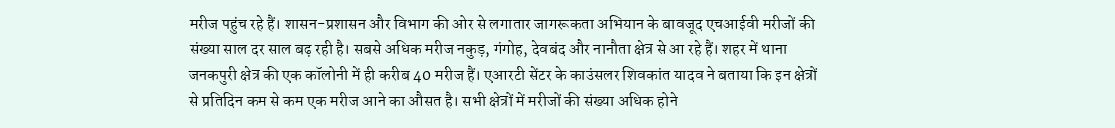मरीज पहुंच रहे हैं। शासन-प्रशासन और विभाग की ओर से लगातार जागरूकता अभियान के बावजूद एचआईवी मरीजों की संख्या साल दर साल बढ़ रही है। सबसे अधिक मरीज नकुड़, गंगोह, देवबंद और नानौता क्षेत्र से आ रहे हैं। शहर में थाना जनकपुरी क्षेत्र की एक कॉलोनी में ही करीब 40 मरीज हैं। एआरटी सेंटर के काउंसलर शिवकांत यादव ने बताया कि इन क्षेत्रों से प्रतिदिन कम से कम एक मरीज आने का औसत है। सभी क्षेत्रों में मरीजों की संख्या अधिक होने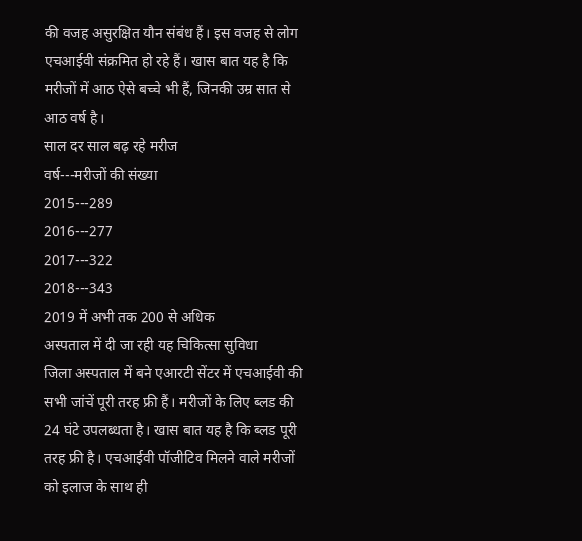की वजह असुरक्षित यौन संबंध हैं। इस वजह से लोग एचआईवी संक्रमित हो रहे हैं। खास बात यह है कि मरीजों में आठ ऐसे बच्चे भी हैं, जिनकी उम्र सात से आठ वर्ष है।
साल दर साल बढ़ रहे मरीज
वर्ष---मरीजों की संख्या
2015---289
2016---277
2017---322
2018---343
2019 में अभी तक 200 से अधिक
अस्पताल में दी जा रही यह चिकित्सा सुविधा
जिला अस्पताल में बने एआरटी सेंटर में एचआईवी की सभी जांचें पूरी तरह फ्री हैं। मरीजों के लिए ब्लड की 24 घंटे उपलब्धता है। खास बात यह है कि ब्लड पूरी तरह फ्री है। एचआईवी पॉजीटिव मिलने वाले मरीजों को इलाज के साथ ही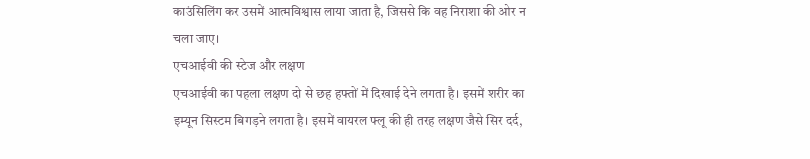काउंसिलिंग कर उसमें आत्मविश्वास लाया जाता है, जिससे कि वह निराशा की ओर न चला जाए।
एचआईवी की स्टेज और लक्षण
एचआईवी का पहला लक्षण दो से छह हफ्तों में दिखाई देने लगता है। इसमें शरीर का इम्यून सिस्टम बिगड़ने लगता है। इसमें वायरल फ्लू की ही तरह लक्षण जैसे सिर दर्द,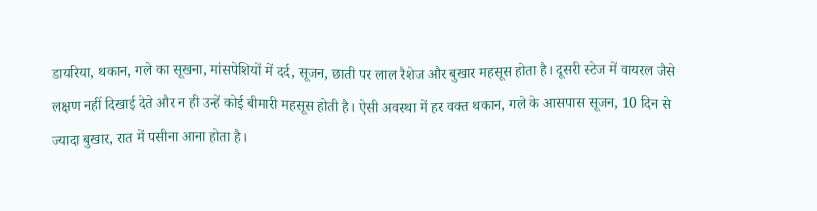डायरिया, थकान, गले का सूखना, मांसपेशियों में दर्द, सूजन, छाती पर लाल रैशेज और बुखार महसूस होता है। दूसरी स्टेज में वायरल जैसे लक्षण नहीं दिखाई देते और न ही उन्हें कोई बीमारी महसूस होती है। ऐसी अवस्था में हर वक्त थकान, गले के आसपास सूजन, 10 दिन से ज्यादा बुखार, रात में पसीना आना होता है।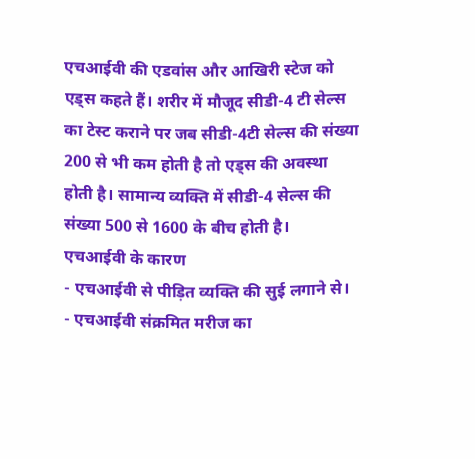एचआईवी की एडवांस और आखिरी स्टेज को एड्स कहते हैं। शरीर में मौजूद सीडी-4 टी सेल्स का टेस्ट कराने पर जब सीडी-4टी सेल्स की संख्या 200 से भी कम होती है तो एड्स की अवस्था होती है। सामान्य व्यक्ति में सीडी-4 सेल्स की संख्या 500 से 1600 के बीच होती है।
एचआईवी के कारण
- एचआईवी से पीड़ित व्यक्ति की सुई लगाने से।
- एचआईवी संक्रमित मरीज का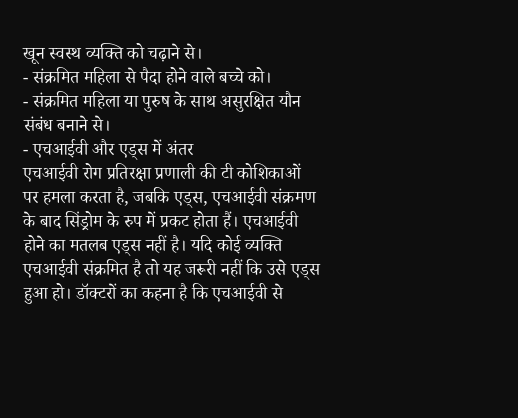खून स्वस्थ व्यक्ति को चढ़ाने से।
- संक्रमित महिला से पैदा होने वाले बच्चे को।
- संक्रमित महिला या पुरुष के साथ असुरक्षित यौन संबंध बनाने से।
- एचआईवी और एड्स में अंतर
एचआईवी रोग प्रतिरक्षा प्रणाली की टी कोशिकाओं पर हमला करता है, जबकि एड्स, एचआईवी संक्रमण के बाद सिंड्रोम के रुप में प्रकट होता हैं। एचआईवी होने का मतलब एड्स नहीं है। यदि कोई व्यक्ति एचआईवी संक्रमित है तो यह जरूरी नहीं कि उसे एड्स हुआ हो। डॉक्टरों का कहना है कि एचआईवी से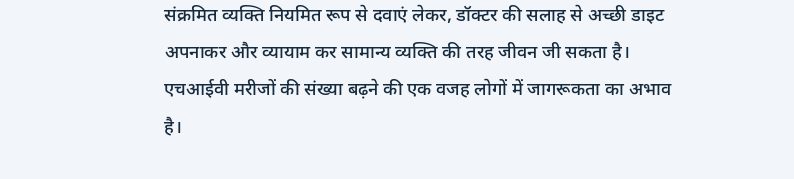संक्रमित व्यक्ति नियमित रूप से दवाएं लेकर, डॉक्टर की सलाह से अच्छी डाइट अपनाकर और व्यायाम कर सामान्य व्यक्ति की तरह जीवन जी सकता है।
एचआईवी मरीजों की संख्या बढ़ने की एक वजह लोगों में जागरूकता का अभाव है।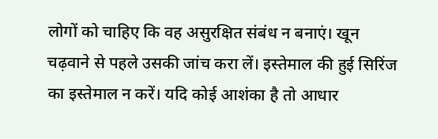लोगों को चाहिए कि वह असुरक्षित संबंध न बनाएं। खून चढ़वाने से पहले उसकी जांच करा लें। इस्तेमाल की हुई सिरिंज का इस्तेमाल न करें। यदि कोई आशंका है तो आधार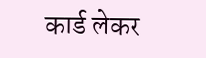कार्ड लेकर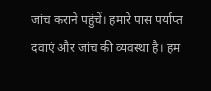जांच कराने पहुंचें। हमारे पास पर्याप्त दवाएं और जांच की व्यवस्था है। हम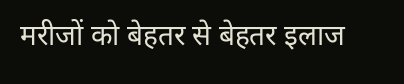मरीजों को बेहतर से बेहतर इलाज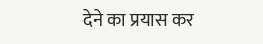देने का प्रयास कर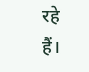रहे हैं।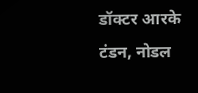डॉक्टर आरके टंडन, नोडल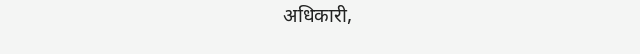अधिकारी,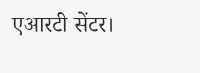एआरटी सेंटर।